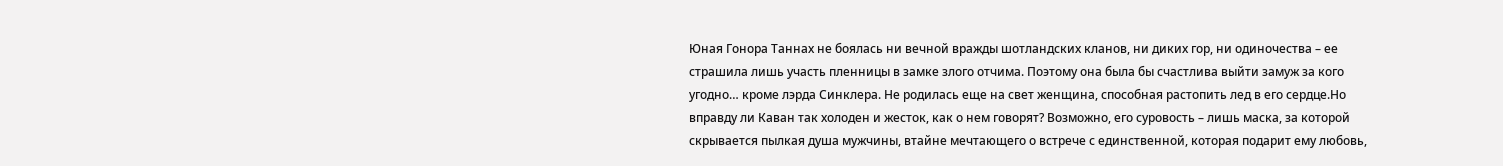Юная Гонора Таннах не боялась ни вечной вражды шотландских кланов, ни диких гор, ни одиночества – ее страшила лишь участь пленницы в замке злого отчима. Поэтому она была бы счастлива выйти замуж за кого угодно… кроме лэрда Синклера. Не родилась еще на свет женщина, способная растопить лед в его сердце.Но вправду ли Каван так холоден и жесток, как о нем говорят? Возможно, его суровость – лишь маска, за которой скрывается пылкая душа мужчины, втайне мечтающего о встрече с единственной, которая подарит ему любовь,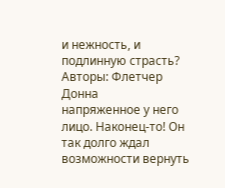и нежность, и подлинную страсть?
Авторы: Флетчер Донна
напряженное у него лицо. Наконец-то! Он так долго ждал возможности вернуть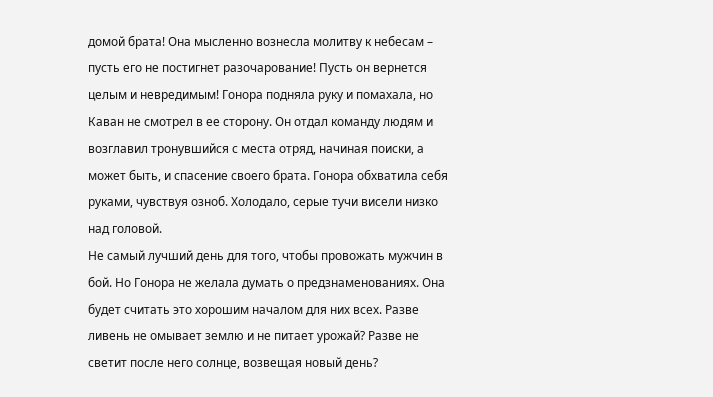домой брата! Она мысленно вознесла молитву к небесам – пусть его не постигнет разочарование! Пусть он вернется целым и невредимым! Гонора подняла руку и помахала, но Каван не смотрел в ее сторону. Он отдал команду людям и возглавил тронувшийся с места отряд, начиная поиски, а может быть, и спасение своего брата. Гонора обхватила себя руками, чувствуя озноб. Холодало, серые тучи висели низко над головой.
Не самый лучший день для того, чтобы провожать мужчин в бой. Но Гонора не желала думать о предзнаменованиях. Она будет считать это хорошим началом для них всех. Разве ливень не омывает землю и не питает урожай? Разве не светит после него солнце, возвещая новый день?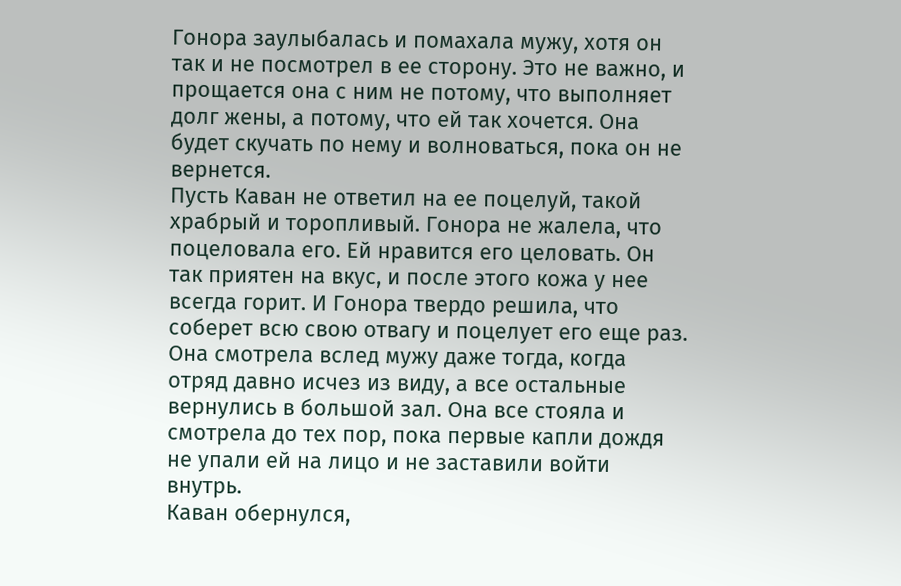Гонора заулыбалась и помахала мужу, хотя он так и не посмотрел в ее сторону. Это не важно, и прощается она с ним не потому, что выполняет долг жены, а потому, что ей так хочется. Она будет скучать по нему и волноваться, пока он не вернется.
Пусть Каван не ответил на ее поцелуй, такой храбрый и торопливый. Гонора не жалела, что поцеловала его. Ей нравится его целовать. Он так приятен на вкус, и после этого кожа у нее всегда горит. И Гонора твердо решила, что соберет всю свою отвагу и поцелует его еще раз.
Она смотрела вслед мужу даже тогда, когда отряд давно исчез из виду, а все остальные вернулись в большой зал. Она все стояла и смотрела до тех пор, пока первые капли дождя не упали ей на лицо и не заставили войти внутрь.
Каван обернулся,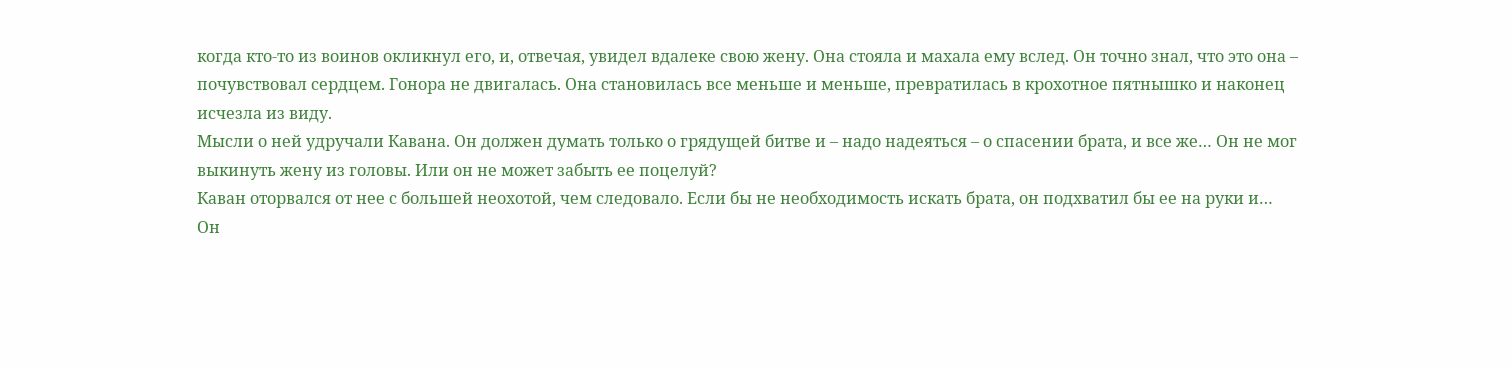когда кто-то из воинов окликнул его, и, отвечая, увидел вдалеке свою жену. Она стояла и махала ему вслед. Он точно знал, что это она – почувствовал сердцем. Гонора не двигалась. Она становилась все меньше и меньше, превратилась в крохотное пятнышко и наконец исчезла из виду.
Мысли о ней удручали Кавана. Он должен думать только о грядущей битве и – надо надеяться – о спасении брата, и все же… Он не мог выкинуть жену из головы. Или он не может забыть ее поцелуй?
Каван оторвался от нее с большей неохотой, чем следовало. Если бы не необходимость искать брата, он подхватил бы ее на руки и…
Он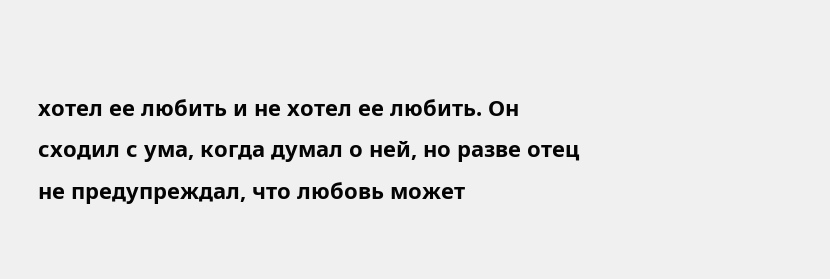хотел ее любить и не хотел ее любить. Он сходил с ума, когда думал о ней, но разве отец не предупреждал, что любовь может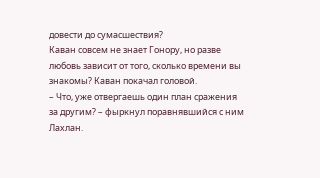довести до сумасшествия?
Каван совсем не знает Гонору, но разве любовь зависит от того, сколько времени вы знакомы? Каван покачал головой.
– Что, уже отвергаешь один план сражения за другим? – фыркнул поравнявшийся с ним Лахлан.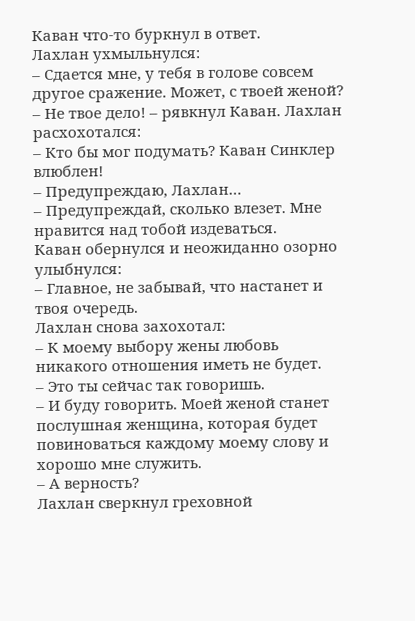Каван что-то буркнул в ответ.
Лахлан ухмыльнулся:
– Сдается мне, у тебя в голове совсем другое сражение. Может, с твоей женой?
– Не твое дело! – рявкнул Каван. Лахлан расхохотался:
– Кто бы мог подумать? Каван Синклер влюблен!
– Предупреждаю, Лахлан…
– Предупреждай, сколько влезет. Мне нравится над тобой издеваться.
Каван обернулся и неожиданно озорно улыбнулся:
– Главное, не забывай, что настанет и твоя очередь.
Лахлан снова захохотал:
– К моему выбору жены любовь никакого отношения иметь не будет.
– Это ты сейчас так говоришь.
– И буду говорить. Моей женой станет послушная женщина, которая будет повиноваться каждому моему слову и хорошо мне служить.
– А верность?
Лахлан сверкнул греховной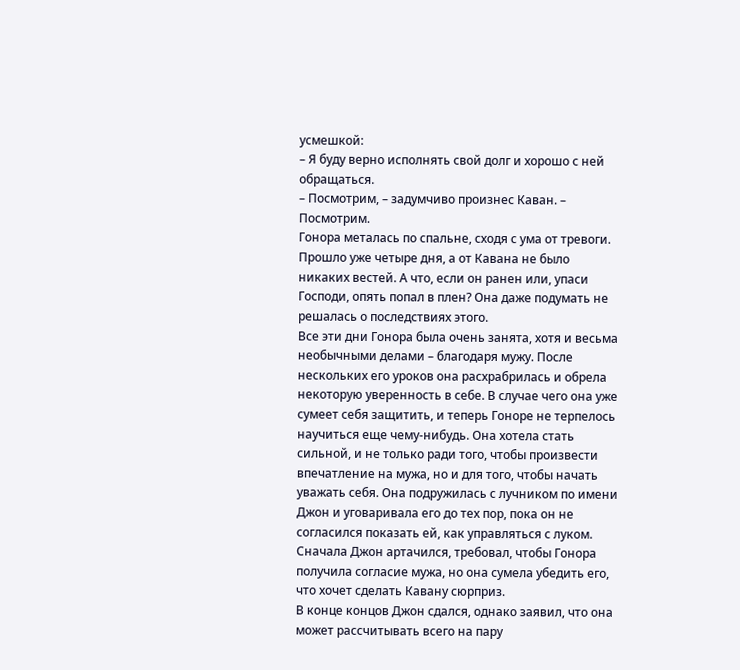усмешкой:
– Я буду верно исполнять свой долг и хорошо с ней обращаться.
– Посмотрим, – задумчиво произнес Каван. – Посмотрим.
Гонора металась по спальне, сходя с ума от тревоги. Прошло уже четыре дня, а от Кавана не было никаких вестей. А что, если он ранен или, упаси Господи, опять попал в плен? Она даже подумать не решалась о последствиях этого.
Все эти дни Гонора была очень занята, хотя и весьма необычными делами – благодаря мужу. После нескольких его уроков она расхрабрилась и обрела некоторую уверенность в себе. В случае чего она уже сумеет себя защитить, и теперь Гоноре не терпелось научиться еще чему-нибудь. Она хотела стать сильной, и не только ради того, чтобы произвести впечатление на мужа, но и для того, чтобы начать уважать себя. Она подружилась с лучником по имени Джон и уговаривала его до тех пор, пока он не согласился показать ей, как управляться с луком.
Сначала Джон артачился, требовал, чтобы Гонора получила согласие мужа, но она сумела убедить его, что хочет сделать Кавану сюрприз.
В конце концов Джон сдался, однако заявил, что она может рассчитывать всего на пару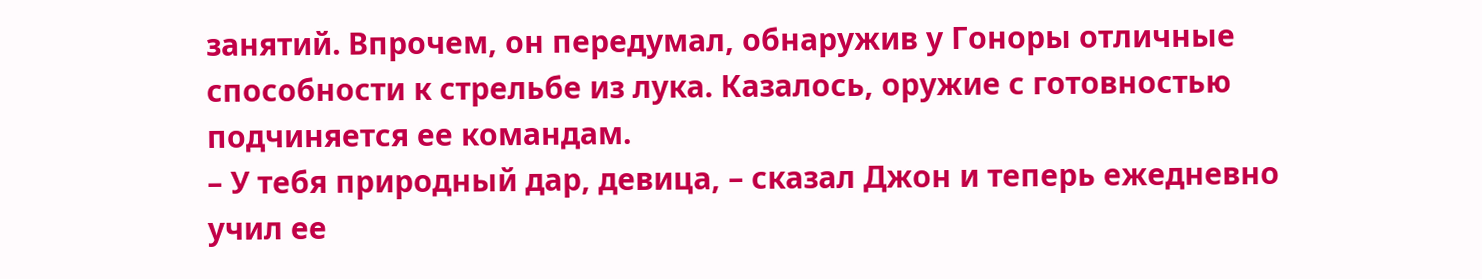занятий. Впрочем, он передумал, обнаружив у Гоноры отличные способности к стрельбе из лука. Казалось, оружие с готовностью подчиняется ее командам.
– У тебя природный дар, девица, – сказал Джон и теперь ежедневно учил ее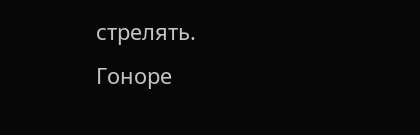стрелять.
Гоноре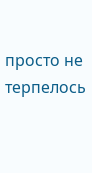просто не терпелось